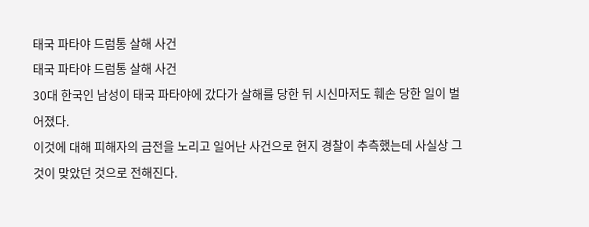태국 파타야 드럼통 살해 사건
태국 파타야 드럼통 살해 사건
30대 한국인 남성이 태국 파타야에 갔다가 살해를 당한 뒤 시신마저도 훼손 당한 일이 벌어졌다.
이것에 대해 피해자의 금전을 노리고 일어난 사건으로 현지 경찰이 추측했는데 사실상 그것이 맞았던 것으로 전해진다.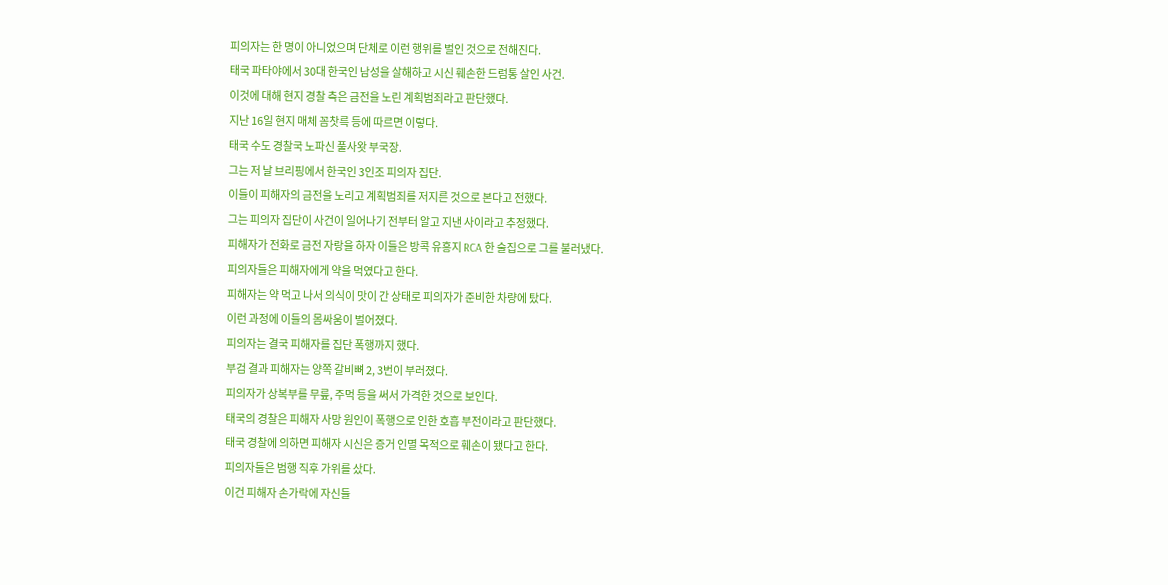피의자는 한 명이 아니었으며 단체로 이런 행위를 벌인 것으로 전해진다.
태국 파타야에서 30대 한국인 남성을 살해하고 시신 훼손한 드럼통 살인 사건.
이것에 대해 현지 경찰 측은 금전을 노린 계획범죄라고 판단했다.
지난 16일 현지 매체 꼼찻륵 등에 따르면 이렇다.
태국 수도 경찰국 노파신 풀사왓 부국장.
그는 저 날 브리핑에서 한국인 3인조 피의자 집단.
이들이 피해자의 금전을 노리고 계획범죄를 저지른 것으로 본다고 전했다.
그는 피의자 집단이 사건이 일어나기 전부터 알고 지낸 사이라고 추정했다.
피해자가 전화로 금전 자랑을 하자 이들은 방콕 유흥지 RCA 한 술집으로 그를 불러냈다.
피의자들은 피해자에게 약을 먹였다고 한다.
피해자는 약 먹고 나서 의식이 맛이 간 상태로 피의자가 준비한 차량에 탔다.
이런 과정에 이들의 몸싸움이 벌어졌다.
피의자는 결국 피해자를 집단 폭행까지 했다.
부검 결과 피해자는 양쪽 갈비뼈 2, 3번이 부러졌다.
피의자가 상복부를 무릎, 주먹 등을 써서 가격한 것으로 보인다.
태국의 경찰은 피해자 사망 원인이 폭행으로 인한 호흡 부전이라고 판단했다.
태국 경찰에 의하면 피해자 시신은 증거 인멸 목적으로 훼손이 됐다고 한다.
피의자들은 범행 직후 가위를 샀다.
이건 피해자 손가락에 자신들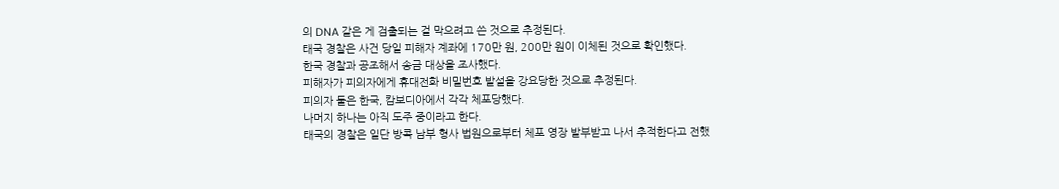의 DNA 같은 게 검출되는 걸 막으려고 쓴 것으로 추정된다.
태국 경찰은 사건 당일 피해자 계좌에 170만 원, 200만 원이 이체된 것으로 확인했다.
한국 경찰과 공조해서 송금 대상을 조사했다.
피해자가 피의자에게 휴대전화 비밀번호 발설을 강요당한 것으로 추정된다.
피의자 둘은 한국, 캄보디아에서 각각 체포당했다.
나머지 하나는 아직 도주 중이라고 한다.
태국의 경찰은 일단 방콕 남부 형사 법원으로부터 체포 영장 발부받고 나서 추적한다고 전했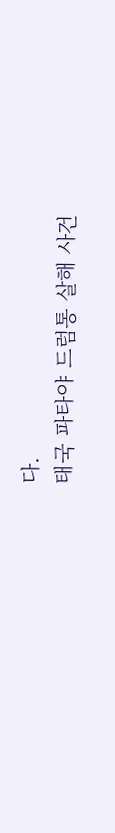다.
태국 파타야 드럼통 살해 사건